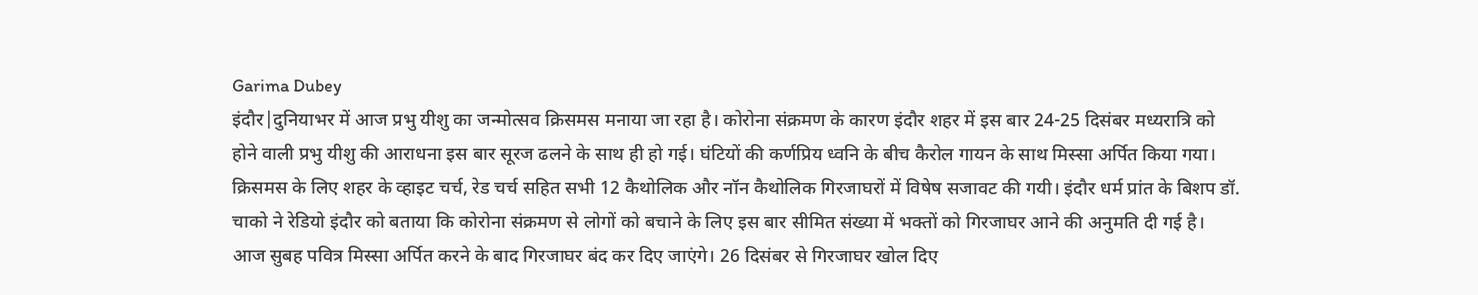Garima Dubey
इंदौर|दुनियाभर में आज प्रभु यीशु का जन्मोत्सव क्रिसमस मनाया जा रहा है। कोरोना संक्रमण के कारण इंदौर शहर में इस बार 24-25 दिसंबर मध्यरात्रि को होने वाली प्रभु यीशु की आराधना इस बार सूरज ढलने के साथ ही हो गई। घंटियों की कर्णप्रिय ध्वनि के बीच कैरोल गायन के साथ मिस्सा अर्पित किया गया। क्रिसमस के लिए शहर के व्हाइट चर्च, रेड चर्च सहित सभी 12 कैथोलिक और नॉन कैथोलिक गिरजाघरों में विषेष सजावट की गयी। इंदौर धर्म प्रांत के बिशप डॉ. चाको ने रेडियो इंदौर को बताया कि कोरोना संक्रमण से लोगों को बचाने के लिए इस बार सीमित संख्या में भक्तों को गिरजाघर आने की अनुमति दी गई है। आज सुबह पवित्र मिस्सा अर्पित करने के बाद गिरजाघर बंद कर दिए जाएंगे। 26 दिसंबर से गिरजाघर खोल दिए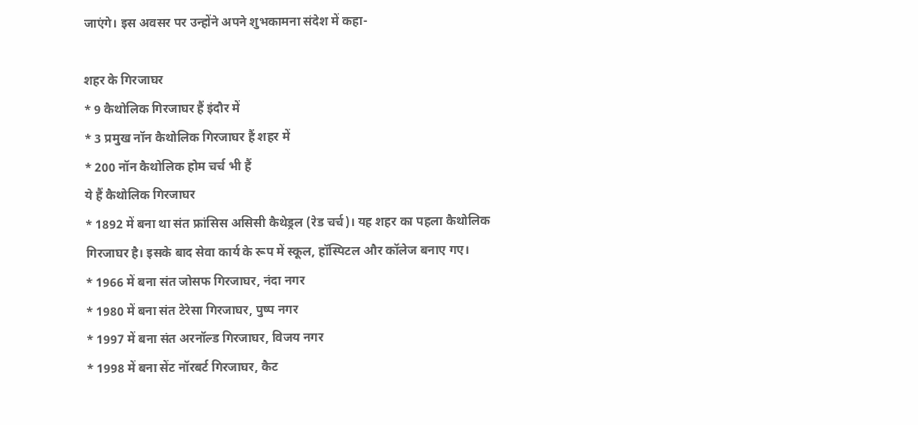जाएंगे। इस अवसर पर उन्होंने अपने शुभकामना संदेश में कहा-

शहर के गिरजाघर
* 9 कैथोलिक गिरजाघर हैं इंदौर में
* 3 प्रमुख नॉन कैथोलिक गिरजाघर हैं शहर में
* 200 नॉन कैथोलिक होम चर्च भी हैं
ये हैं कैथोलिक गिरजाघर
* 1892 में बना था संत फ्रांसिस असिसी कैथेड्रल (रेड चर्च)। यह शहर का पहला कैथोलिक गिरजाघर है। इसके बाद सेवा कार्य के रूप में स्कूल, हॉस्पिटल और कॉलेज बनाए गए।
* 1966 में बना संत जोसफ गिरजाघर, नंदा नगर
* 1980 में बना संत टेरेसा गिरजाघर, पुष्प नगर
* 1997 में बना संत अरनॉल्ड गिरजाघर, विजय नगर
* 1998 में बना सेंट नॉरबर्ट गिरजाघर, कैट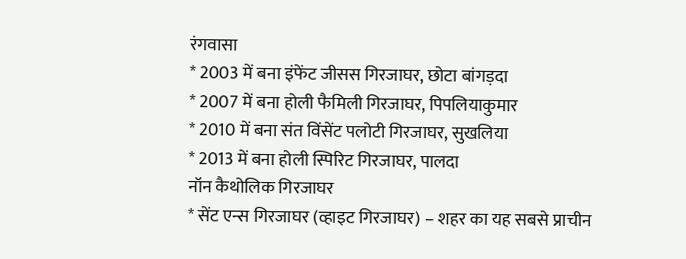रंगवासा
* 2003 में बना इंफेंट जीसस गिरजाघर, छोटा बांगड़दा
* 2007 में बना होली फैमिली गिरजाघर, पिपलियाकुमार
* 2010 में बना संत विंसेंट पलोटी गिरजाघर, सुखलिया
* 2013 में बना होली स्पिरिट गिरजाघर, पालदा
नॉन कैथोलिक गिरजाघर
* सेंट एन्स गिरजाघर (व्हाइट गिरजाघर) – शहर का यह सबसे प्राचीन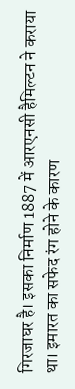गिरजाघर है। इसका निर्माण 1887 में आरएनसी हैमिल्टन ने कराया था। इमारत का सफेद रंग होने के कारण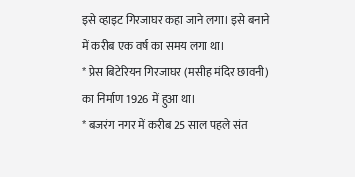इसे व्हाइट गिरजाघर कहा जाने लगा। इसे बनाने में करीब एक वर्ष का समय लगा था।
* प्रेस बिटेरियन गिरजाघर (मसीह मंदिर छावनी) का निर्माण 1926 में हुआ था।
* बजरंग नगर में करीब 25 साल पहले संत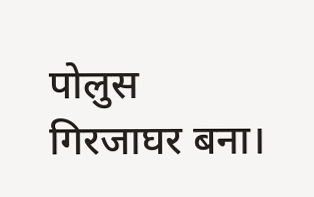पोलुस गिरजाघर बना।